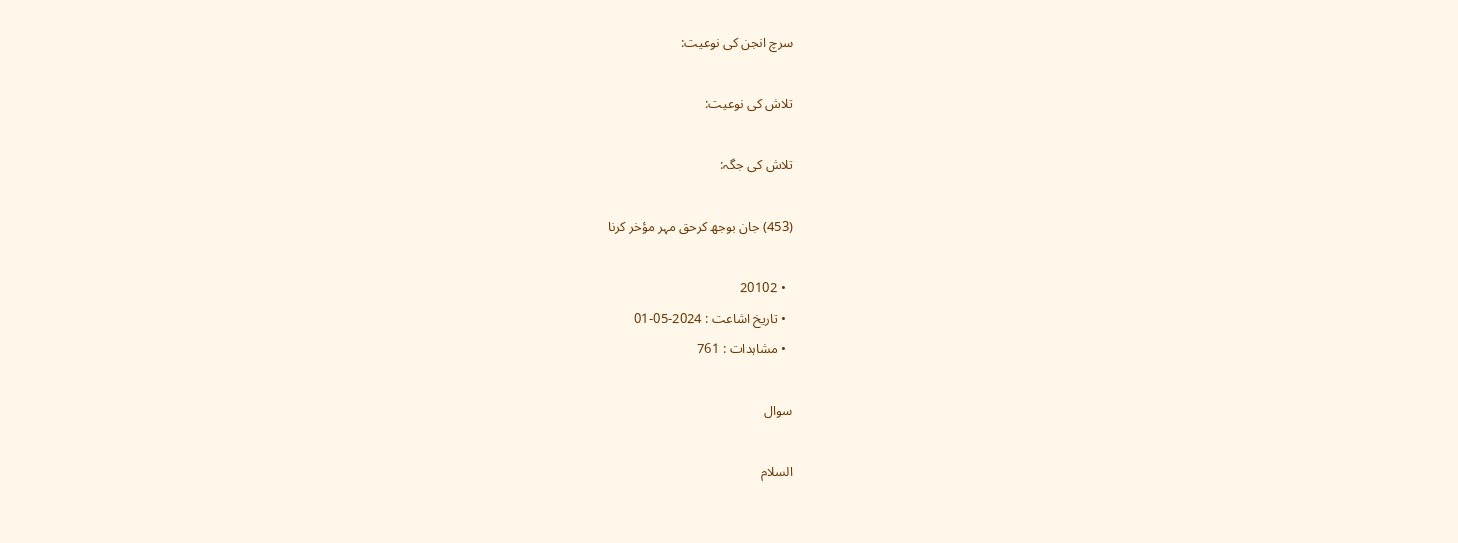سرچ انجن کی نوعیت:

تلاش کی نوعیت:

تلاش کی جگہ:

(453) جان بوجھ کرحق مہر مؤخر کرنا

  • 20102
  • تاریخ اشاعت : 2024-05-01
  • مشاہدات : 761

سوال

السلام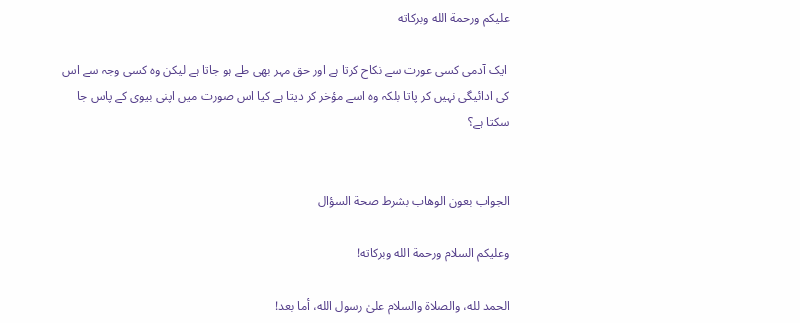عليكم ورحمة الله وبركاته

 ایک آدمی کسی عورت سے نکاح کرتا ہے اور حق مہر بھی طے ہو جاتا ہے لیکن وہ کسی وجہ سے اس کی ادائیگی نہیں کر پاتا بلکہ وہ اسے مؤخر کر دیتا ہے کیا اس صورت میں اپنی بیوی کے پاس جا سکتا ہے؟


الجواب بعون الوهاب بشرط صحة السؤال

وعلیکم السلام ورحمة الله وبرکاته!

الحمد لله، والصلاة والسلام علىٰ رسول الله، أما بعد!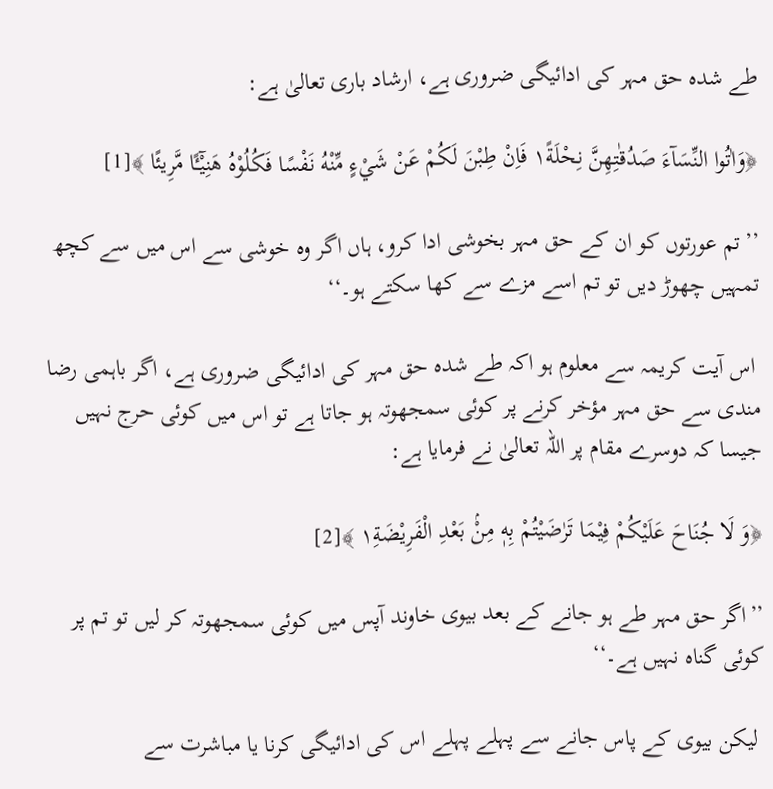طے شدہ حق مہر کی ادائیگی ضروری ہے، ارشاد باری تعالیٰ ہے:

﴿وَاٰتُوا النِّسَآءَ صَدُقٰتِهِنَّ نِحْلَةً١ فَاِنْ طِبْنَ لَكُمْ عَنْ شَيْءٍ مِّنْهُ نَفْسًا فَكُلُوْهُ هَنِيْٓـًٔا مَّرِيئًا ﴾[1]

’’تم عورتوں کو ان کے حق مہر بخوشی ادا کرو، ہاں اگر وہ خوشی سے اس میں سے کچھ تمہیں چھوڑ دیں تو تم اسے مزے سے کھا سکتے ہو۔‘‘

 اس آیت کریمہ سے معلوم ہو اکہ طے شدہ حق مہر کی ادائیگی ضروری ہے، اگر باہمی رضا مندی سے حق مہر مؤخر کرنے پر کوئی سمجھوتہ ہو جاتا ہے تو اس میں کوئی حرج نہیں جیسا کہ دوسرے مقام پر اللہ تعالیٰ نے فرمایا ہے:

﴿وَ لَا جُنَاحَ عَلَيْكُمْ فِيْمَا تَرٰضَيْتُمْ بِهٖ مِنْۢ بَعْدِ الْفَرِيْضَةِ١ ﴾[2]

’’اگر حق مہر طے ہو جانے کے بعد بیوی خاوند آپس میں کوئی سمجھوتہ کر لیں تو تم پر کوئی گناہ نہیں ہے۔‘‘

 لیکن بیوی کے پاس جانے سے پہلے پہلے اس کی ادائیگی کرنا یا مباشرت سے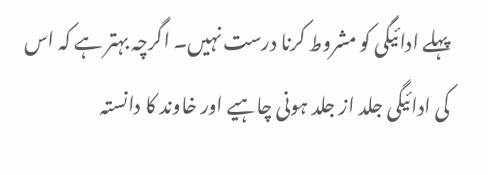پہلے ادائیگی کو مشروط کرنا درست نہیں۔ اگرچہ بہتر ہے کہ اس کی ادائیگی جلد از جلد ہونی چاہیے اور خاوند کا دانستہ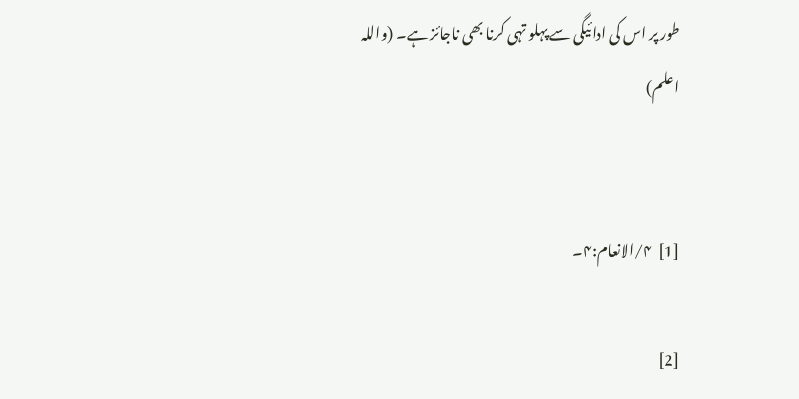طور پر اس کی ادائیگی سے پہلو تہی کرنا بھی ناجائز ہے۔ (واللہ اعلم)


[1]  ۴/الانعام:۴۔

[2]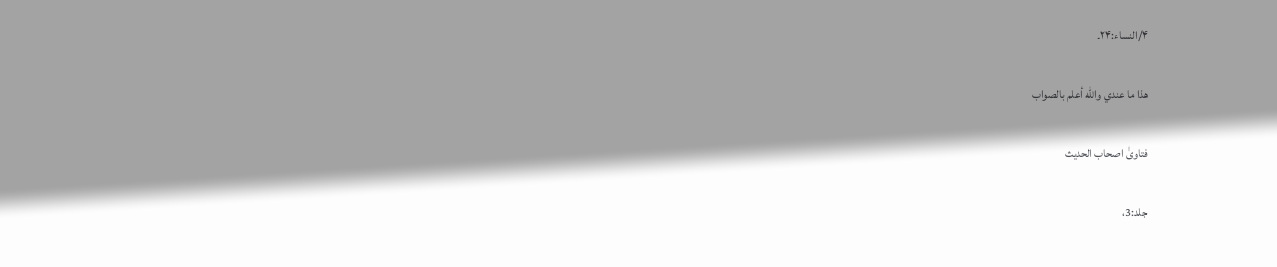۴/النساء:۲۴۔

ھذا ما عندي والله أعلم بالصواب

فتاویٰ اصحاب الحدیث

جلد:3،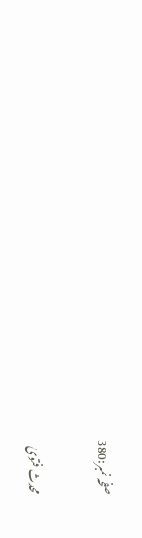صفحہ نمبر:380

محدث فتویٰ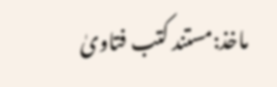ماخذ:مستند کتب فتاویٰ